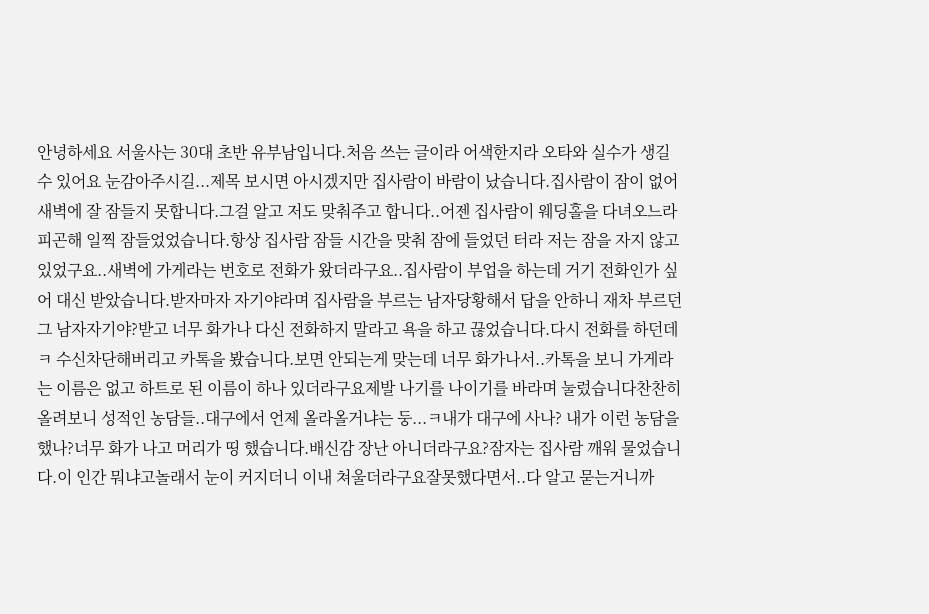안녕하세요 서울사는 30대 초반 유부남입니다.처음 쓰는 글이라 어색한지라 오타와 실수가 생길 수 있어요 눈감아주시길...제목 보시면 아시겠지만 집사람이 바람이 났습니다.집사람이 잠이 없어 새벽에 잘 잠들지 못합니다.그걸 알고 저도 맞춰주고 합니다..어젠 집사람이 웨딩홀을 다녀오느라 피곤해 일찍 잠들었었습니다.항상 집사람 잠들 시간을 맞춰 잠에 들었던 터라 저는 잠을 자지 않고 있었구요..새벽에 가게라는 번호로 전화가 왔더라구요..집사람이 부업을 하는데 거기 전화인가 싶어 대신 받았습니다.받자마자 자기야라며 집사람을 부르는 남자당황해서 답을 안하니 재차 부르던 그 남자자기야?받고 너무 화가나 다신 전화하지 말라고 욕을 하고 끊었습니다.다시 전화를 하던데ㅋ 수신차단해버리고 카톡을 봤습니다.보면 안되는게 맞는데 너무 화가나서..카톡을 보니 가게라는 이름은 없고 하트로 된 이름이 하나 있더라구요제발 나기를 나이기를 바라며 눌렀습니다찬찬히 올려보니 성적인 농담들..대구에서 언제 올라올거냐는 둥...ㅋ내가 대구에 사나? 내가 이런 농담을 했나?너무 화가 나고 머리가 띵 했습니다.배신감 장난 아니더라구요?잠자는 집사람 깨워 물었습니다.이 인간 뭐냐고놀래서 눈이 커지더니 이내 쳐울더라구요잘못했다면서..다 알고 묻는거니까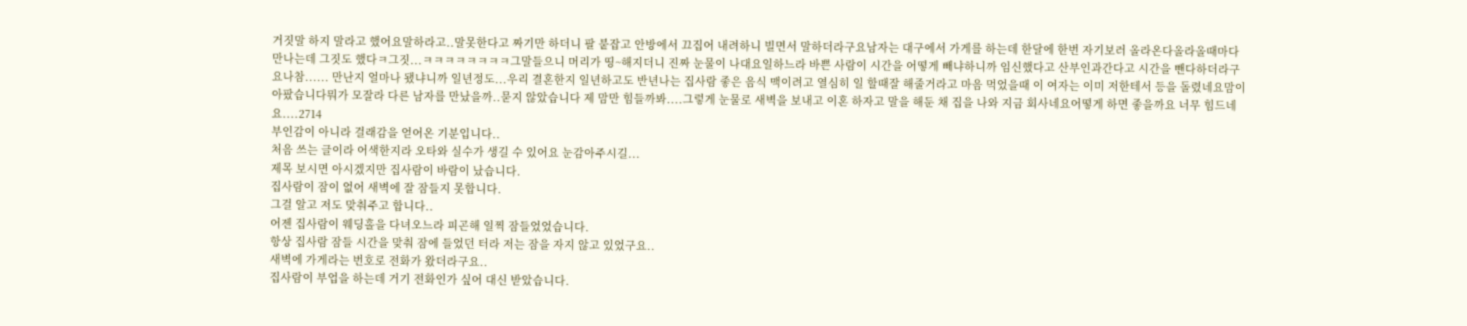거짓말 하지 말라고 했어요말하라고..말못한다고 짜기만 하더니 팔 붙잡고 안방에서 끄집어 내려하니 빌면서 말하더라구요남자는 대구에서 가게를 하는데 한달에 한번 자기보러 올라온다올라올때마다 만나는데 그짓도 했다ㅋ그짓...ㅋㅋㅋㅋㅋㅋㅋㅋ그말들으니 머리가 띵~해지더니 진짜 눈물이 나대요일하느라 바쁜 사람이 시간을 어떻게 빼냐하니까 임신했다고 산부인과간다고 시간을 뺀다하더라구요나참...... 만난지 얼마나 됐냐니까 일년정도...우리 결혼한지 일년하고도 반년나는 집사람 좋은 음식 맥이려고 열심히 일 할때잘 해줄거라고 마음 먹었을때 이 여자는 이미 저한테서 등을 돌렸네요맘이 아팠습니다뭐가 모잘라 다른 남자를 만났을까..묻지 않았습니다 제 맘만 힘들까봐....그렇게 눈물로 새벽을 보내고 이혼 하자고 말을 해둔 채 집을 나와 지금 회사네요어떻게 하면 좋을까요 너무 힘드네요....2714
부인감이 아니라 걸래감을 얻어온 기분입니다..
처음 쓰는 글이라 어색한지라 오타와 실수가 생길 수 있어요 눈감아주시길...
제목 보시면 아시겠지만 집사람이 바람이 났습니다.
집사람이 잠이 없어 새벽에 잘 잠들지 못합니다.
그걸 알고 저도 맞춰주고 합니다..
어젠 집사람이 웨딩홀을 다녀오느라 피곤해 일찍 잠들었었습니다.
항상 집사람 잠들 시간을 맞춰 잠에 들었던 터라 저는 잠을 자지 않고 있었구요..
새벽에 가게라는 번호로 전화가 왔더라구요..
집사람이 부업을 하는데 거기 전화인가 싶어 대신 받았습니다.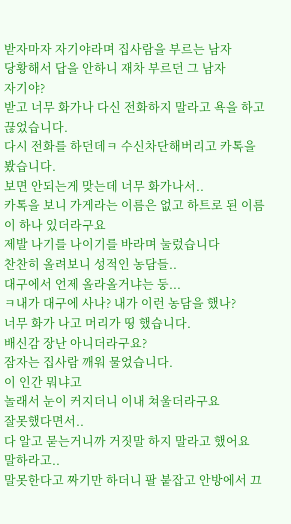받자마자 자기야라며 집사람을 부르는 남자
당황해서 답을 안하니 재차 부르던 그 남자
자기야?
받고 너무 화가나 다신 전화하지 말라고 욕을 하고 끊었습니다.
다시 전화를 하던데ㅋ 수신차단해버리고 카톡을 봤습니다.
보면 안되는게 맞는데 너무 화가나서..
카톡을 보니 가게라는 이름은 없고 하트로 된 이름이 하나 있더라구요
제발 나기를 나이기를 바라며 눌렀습니다
찬찬히 올려보니 성적인 농담들..
대구에서 언제 올라올거냐는 둥...
ㅋ내가 대구에 사나? 내가 이런 농담을 했나?
너무 화가 나고 머리가 띵 했습니다.
배신감 장난 아니더라구요?
잠자는 집사람 깨워 물었습니다.
이 인간 뭐냐고
놀래서 눈이 커지더니 이내 쳐울더라구요
잘못했다면서..
다 알고 묻는거니까 거짓말 하지 말라고 했어요
말하라고..
말못한다고 짜기만 하더니 팔 붙잡고 안방에서 끄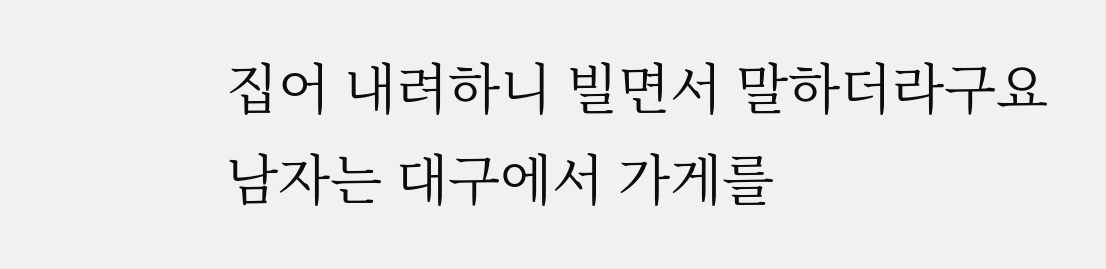집어 내려하니 빌면서 말하더라구요
남자는 대구에서 가게를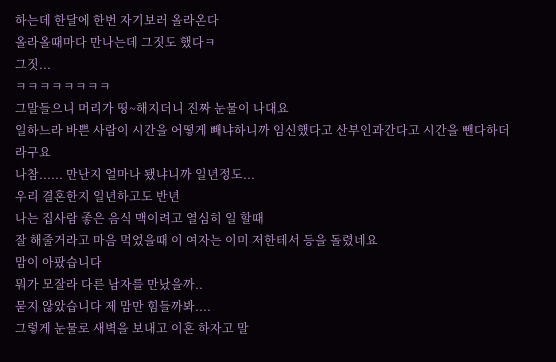하는데 한달에 한번 자기보러 올라온다
올라올때마다 만나는데 그짓도 했다ㅋ
그짓...
ㅋㅋㅋㅋㅋㅋㅋㅋ
그말들으니 머리가 띵~해지더니 진짜 눈물이 나대요
일하느라 바쁜 사람이 시간을 어떻게 빼냐하니까 임신했다고 산부인과간다고 시간을 뺀다하더라구요
나참...... 만난지 얼마나 됐냐니까 일년정도...
우리 결혼한지 일년하고도 반년
나는 집사람 좋은 음식 맥이려고 열심히 일 할때
잘 해줄거라고 마음 먹었을때 이 여자는 이미 저한테서 등을 돌렸네요
맘이 아팠습니다
뭐가 모잘라 다른 남자를 만났을까..
묻지 않았습니다 제 맘만 힘들까봐....
그렇게 눈물로 새벽을 보내고 이혼 하자고 말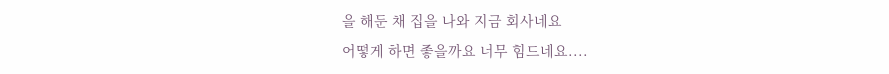을 해둔 채 집을 나와 지금 회사네요
어떻게 하면 좋을까요 너무 힘드네요....